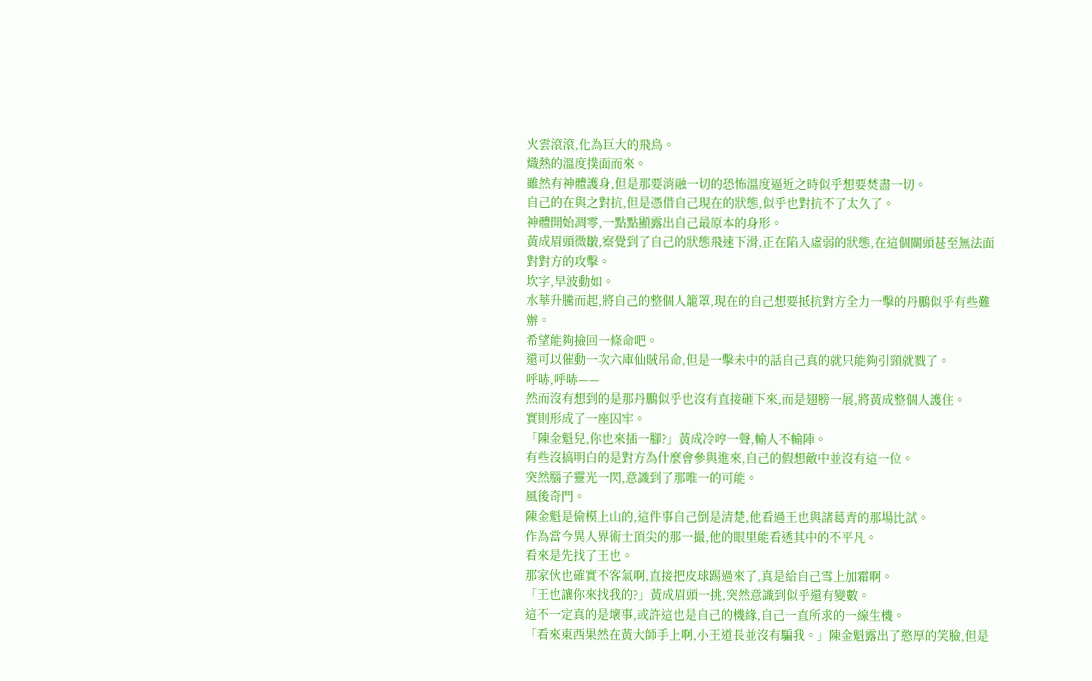火雲滾滾,化為巨大的飛鳥。
熾熱的溫度撲面而來。
雖然有神體護身,但是那要消融一切的恐怖溫度逼近之時似乎想要焚盡一切。
自己的在與之對抗,但是憑借自己現在的狀態,似乎也對抗不了太久了。
神體開始凋零,一點點顯露出自己最原本的身形。
黃成眉頭微皺,察覺到了自己的狀態飛速下滑,正在陷入虛弱的狀態,在這個關頭甚至無法面對對方的攻擊。
坎字,早波動如。
水華升騰而起,將自己的整個人籠罩,現在的自己想要抵抗對方全力一擊的丹鵬似乎有些難辦。
希望能夠撿回一條命吧。
還可以催動一次六庫仙賊吊命,但是一擊未中的話自己真的就只能夠引頸就戮了。
呼哧,呼哧——
然而沒有想到的是那丹鵬似乎也沒有直接砸下來,而是翅膀一展,將黃成整個人護住。
實則形成了一座囚牢。
「陳金魁兒,你也來插一腳?」黃成冷哼一聲,輸人不輸陣。
有些沒搞明白的是對方為什麼會參與進來,自己的假想敵中並沒有這一位。
突然腦子靈光一閃,意識到了那唯一的可能。
風後奇門。
陳金魁是偷模上山的,這件事自己倒是清楚,他看過王也與諸葛青的那場比試。
作為當今異人界術士頂尖的那一撮,他的眼里能看透其中的不平凡。
看來是先找了王也。
那家伙也確實不客氣啊,直接把皮球踢過來了,真是給自己雪上加霜啊。
「王也讓你來找我的?」黃成眉頭一挑,突然意識到似乎還有變數。
這不一定真的是壞事,或許這也是自己的機緣,自己一直所求的一線生機。
「看來東西果然在黃大師手上啊,小王道長並沒有騙我。」陳金魁露出了憨厚的笑臉,但是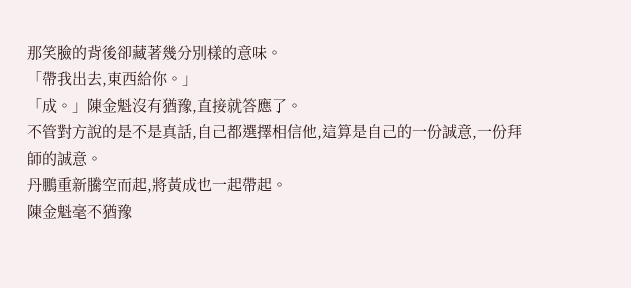那笑臉的背後卻藏著幾分別樣的意味。
「帶我出去,東西給你。」
「成。」陳金魁沒有猶豫,直接就答應了。
不管對方說的是不是真話,自己都選擇相信他,這算是自己的一份誠意,一份拜師的誠意。
丹鵬重新騰空而起,將黃成也一起帶起。
陳金魁毫不猶豫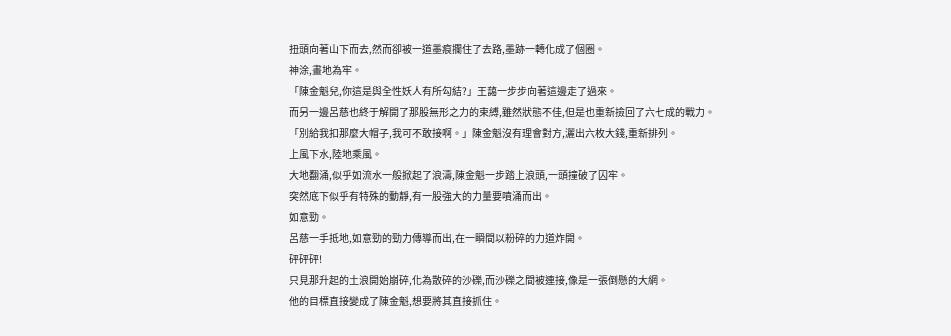扭頭向著山下而去,然而卻被一道墨痕攔住了去路,墨跡一轉化成了個圈。
神涂,畫地為牢。
「陳金魁兒,你這是與全性妖人有所勾結?」王藹一步步向著這邊走了過來。
而另一邊呂慈也終于解開了那股無形之力的束縛,雖然狀態不佳,但是也重新撿回了六七成的戰力。
「別給我扣那麼大帽子,我可不敢接啊。」陳金魁沒有理會對方,灑出六枚大錢,重新排列。
上風下水,陸地乘風。
大地翻涌,似乎如流水一般掀起了浪濤,陳金魁一步踏上浪頭,一頭撞破了囚牢。
突然底下似乎有特殊的動靜,有一股強大的力量要噴涌而出。
如意勁。
呂慈一手抵地,如意勁的勁力傳導而出,在一瞬間以粉碎的力道炸開。
砰砰砰!
只見那升起的土浪開始崩碎,化為散碎的沙礫,而沙礫之間被連接,像是一張倒懸的大網。
他的目標直接變成了陳金魁,想要將其直接抓住。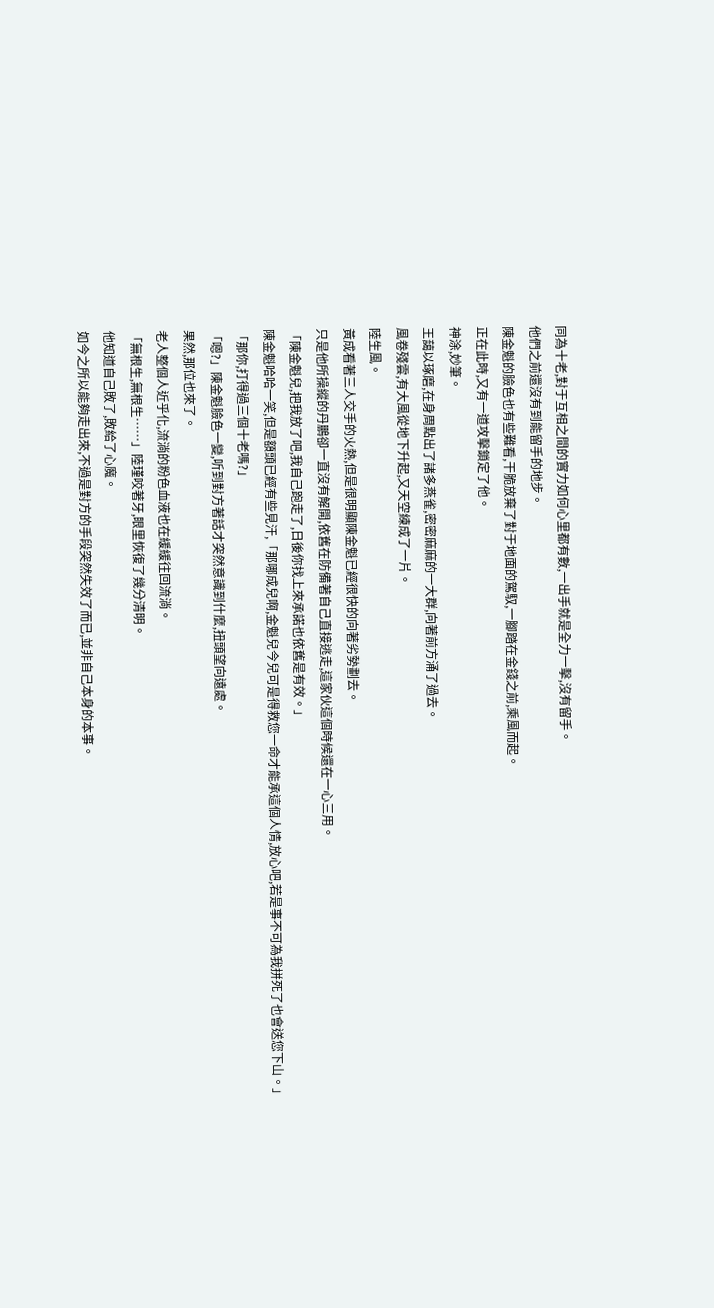同為十老,對于互相之間的實力如何心里都有數,一出手就是全力一擊,沒有留手。
他們之前還沒有到能留手的地步。
陳金魁的臉色也有些難看,干脆放棄了對于地面的駕馭,一腳踏在金錢之前,乘風而起。
正在此時,又有一道攻擊鎖定了他。
神涂,妙筆。
王藹以琢磨,在身周點出了諸多燕雀,密密麻麻的一大群,向著前方涌了過去。
風卷殘雲,有大風從地下升起,又天空練成了一片。
陸生風。
黃成看著三人交手的火熱,但是很明顯陳金魁已經很快的向著劣勢劃去。
只是他所操縱的丹鵬卻一直沒有解開,依舊在防備著自己直接逃走,這家伙這個時候還在一心三用。
「陳金魁兒,把我放了吧,我自己跑走了,日後你找上來承諾也依舊是有效。」
陳金魁哈哈一笑,但是額頭已經有些見汗,「那哪成兒啊,金魁兒今兒可是得救您一命才能承這個人情,放心吧,若是事不可為我拼死了也會送您下山。」
「那你,打得過三個十老嗎?」
「嗯?」陳金魁臉色一變,听到對方著話才突然意識到什麼,扭頭望向遠處。
果然,那位也來了。
老人整個人近乎化,流淌的粉色血液也在緩緩往回流淌。
「無根生,無根生……」陸瑾咬著牙,眼里恢復了幾分清明。
他知道自己敗了,敗給了心魔。
如今之所以能夠走出來,不過是對方的手段突然失效了而已,並非自己本身的本事。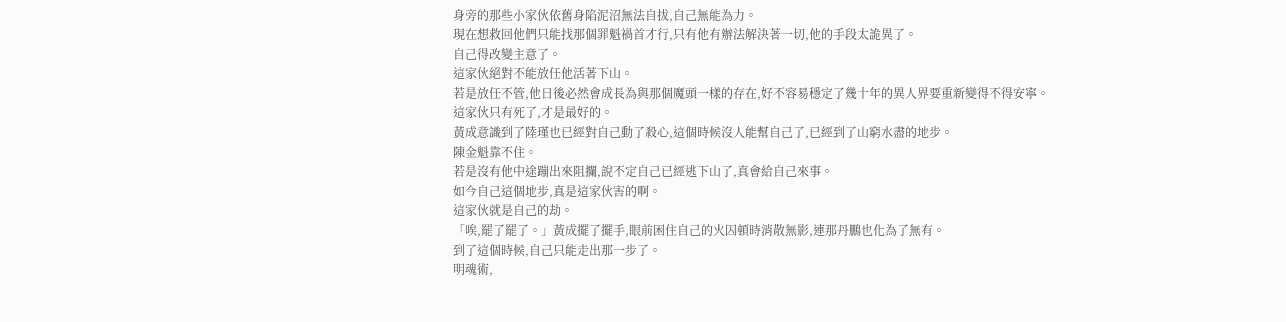身旁的那些小家伙依舊身陷泥沼無法自拔,自己無能為力。
現在想救回他們只能找那個罪魁禍首才行,只有他有辦法解決著一切,他的手段太詭異了。
自己得改變主意了。
這家伙絕對不能放任他活著下山。
若是放任不管,他日後必然會成長為與那個魔頭一樣的存在,好不容易穩定了幾十年的異人界要重新變得不得安寧。
這家伙只有死了,才是最好的。
黃成意識到了陸瑾也已經對自己動了殺心,這個時候沒人能幫自己了,已經到了山窮水盡的地步。
陳金魁靠不住。
若是沒有他中途蹦出來阻攔,說不定自己已經逃下山了,真會給自己來事。
如今自己這個地步,真是這家伙害的啊。
這家伙就是自己的劫。
「唉,罷了罷了。」黃成擺了擺手,眼前困住自己的火囚頓時消散無影,連那丹鵬也化為了無有。
到了這個時候,自己只能走出那一步了。
明魂術,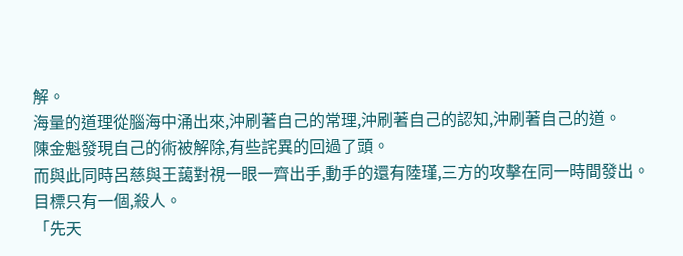解。
海量的道理從腦海中涌出來,沖刷著自己的常理,沖刷著自己的認知,沖刷著自己的道。
陳金魁發現自己的術被解除,有些詫異的回過了頭。
而與此同時呂慈與王藹對視一眼一齊出手,動手的還有陸瑾,三方的攻擊在同一時間發出。
目標只有一個,殺人。
「先天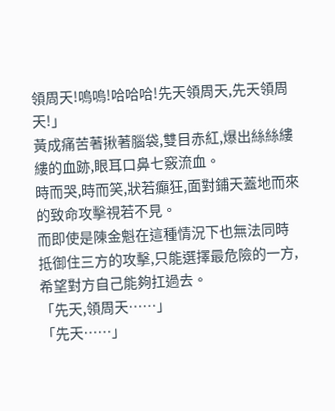領周天!嗚嗚!哈哈哈!先天領周天,先天領周天!」
黃成痛苦著揪著腦袋,雙目赤紅,爆出絲絲縷縷的血跡,眼耳口鼻七竅流血。
時而哭,時而笑,狀若癲狂,面對鋪天蓋地而來的致命攻擊視若不見。
而即使是陳金魁在這種情況下也無法同時抵御住三方的攻擊,只能選擇最危險的一方,希望對方自己能夠扛過去。
「先天,領周天……」
「先天……」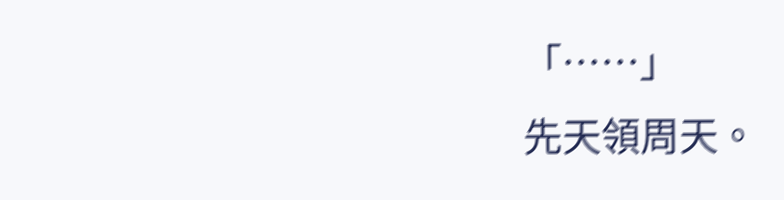「……」
先天領周天。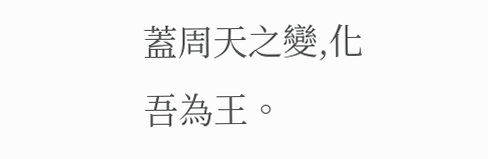蓋周天之變,化吾為王。